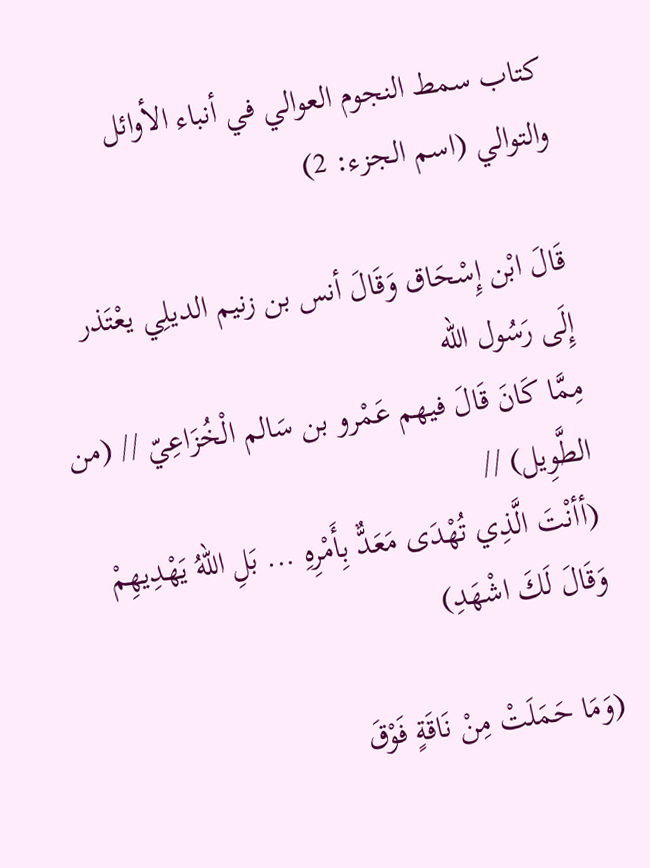كتاب سمط النجوم العوالي في أنباء الأوائل والتوالي (اسم الجزء: 2)

قَالَ ابْن إِسْحَاق وَقَالَ أنس بن زنيم الديلِي يعْتَذر إِلَى رَسُول الله
مِمَّا كَانَ قَالَ فيهم عَمْرو بن سَالم الْخُزَاعِيّ // (من الطَّوِيل) //
(أأنْتَ الَّذِي تُهْدَى مَعَدٌّ بِأَمْرِهِ ... بَلِ اللهُ يَهْدِيهِمْ وَقَالَ لَكَ اشْهَدِ)

(وَمَا حَمَلَتْ مِنْ نَاقَةٍ فَوْقَ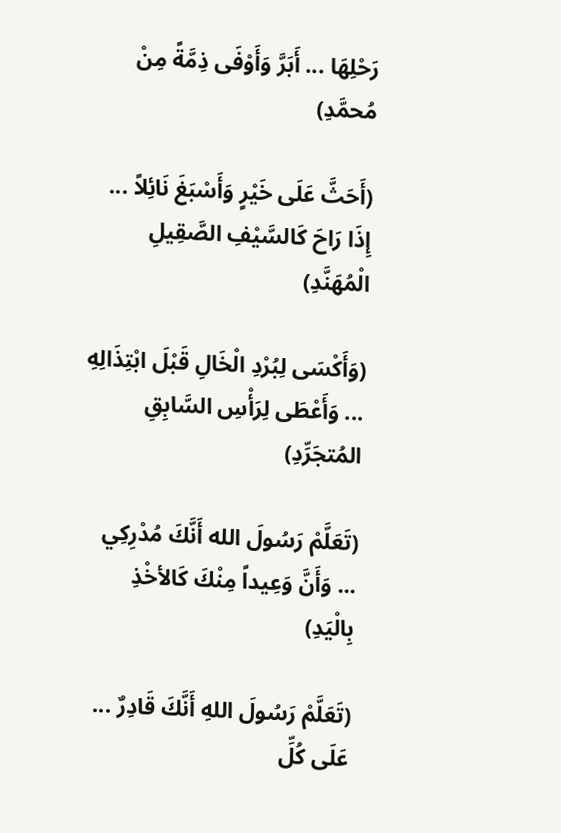رَحْلِهَا ... أَبَرَّ وَأَوْفَى ذِمَّةً مِنْ مُحمَّدِ)

(أَحَثَّ عَلَى خَيْرٍ وَأَسْبَغَ نَائِلاً ... إِذَا رَاحَ كَالسَّيْفِ الصَّقِيلِ الْمُهَنَّدِ)

(وَأَكْسَى لِبُرْدِ الْخَالِ قَبْلَ ابْتِذَالِهِ ... وَأَعْطَى لِرَأْسِ السَّابِقِ المُتجَرِّدِ)

(تَعَلَّمْ رَسُولَ الله أَنَّكَ مُدْرِكِي ... وَأَنَّ وَعِيداً مِنْكَ كَالأخْذِ بِالْيَدِ)

(تَعَلَّمْ رَسُولَ اللهِ أَنَّكَ قَادِرٌ ... عَلَى كُلِّ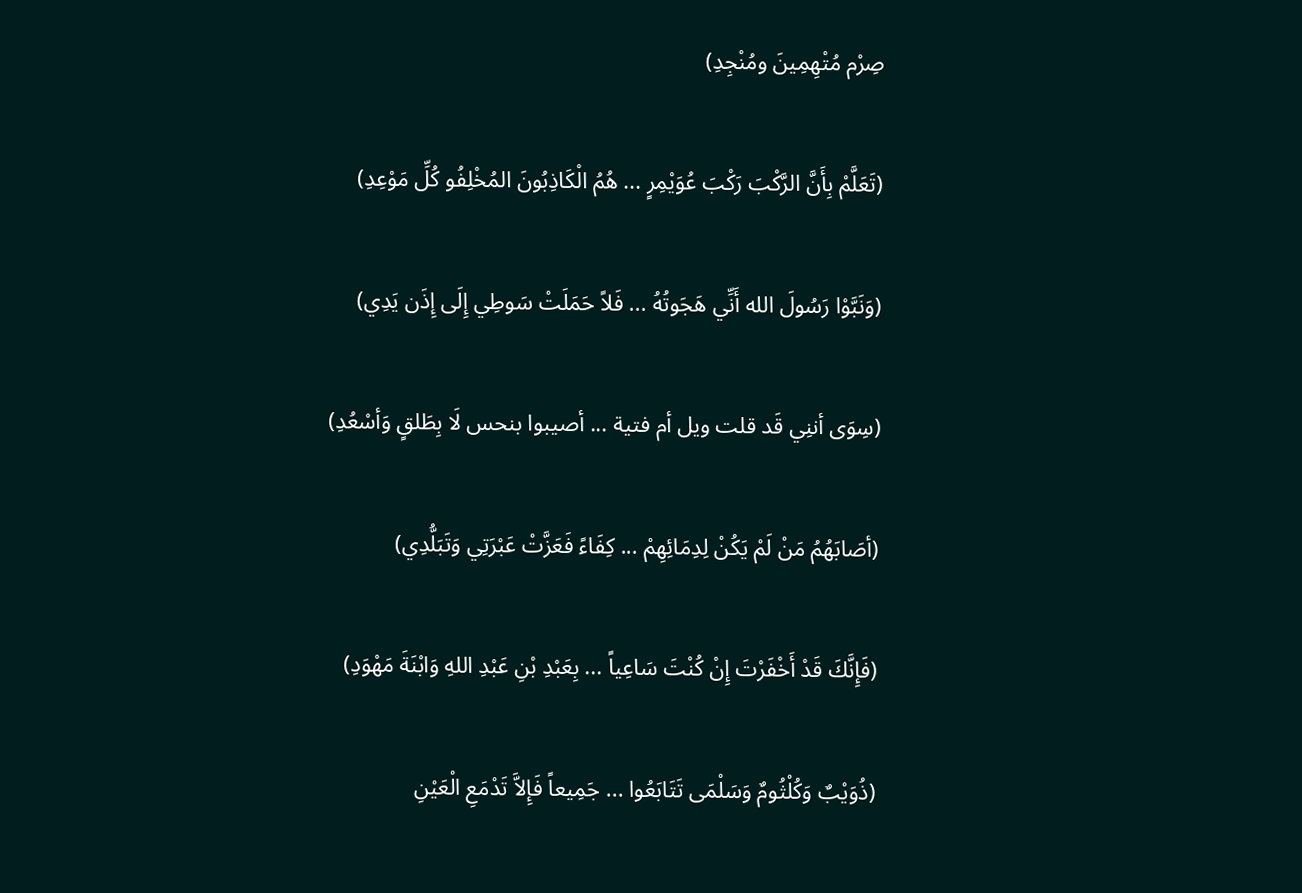صِرْم مُتْهِمِينَ ومُنْجِدِ)

(تَعَلَّمْ بِأَنَّ الرَّكْبَ رَكْبَ عُوَيْمِرٍ ... هُمُ الْكَاذِبُونَ المُخْلِفُو كُلِّ مَوْعِدِ)

(وَنَبَّوْا رَسُولَ الله أَنِّي هَجَوتُهُ ... فَلاً حَمَلَتْ سَوطِي إِلَى إِذَن يَدِي)

(سِوَى أننِي قَد قلت ويل أم فتية ... أصيبوا بنحس لَا بِطَلقٍ وَأسْعُدِ)

(أصَابَهُمُ مَنْ لَمْ يَكُنْ لِدِمَائِهِمْ ... كِفَاءً فَعَزَّتْ عَبْرَتِي وَتَبَلُّدِي)

(فَإِنَّكَ قَدْ أَخْفَرْتَ إِنْ كُنْتَ سَاعِياً ... بِعَبْدِ بْنِ عَبْدِ اللهِ وَابْنَةَ مَهْوَدِ)

(ذُوَيْبٌ وَكُلْثُومٌ وَسَلْمَى تَتَابَعُوا ... جَمِيعاً فَإِلاَّ تَدْمَعِ الْعَيْنِ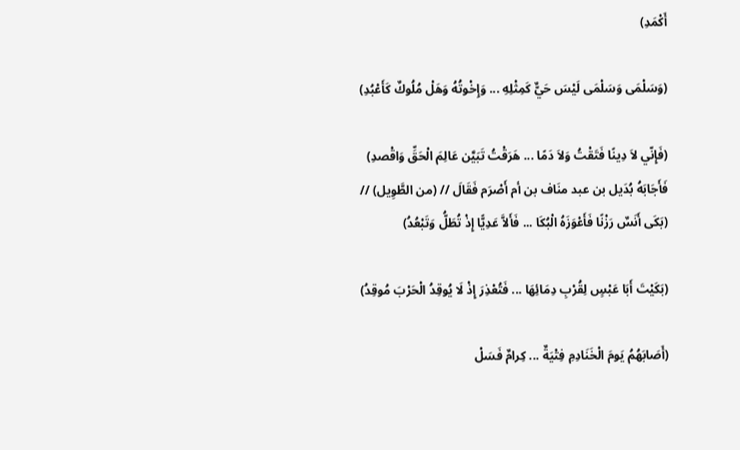أَكْمَدِ)

(وَسَلْمَى وَسَلْمَى لَيْسَ حَيٌّ كَمِثْلِهِ ... وَإِخْوتُهُ وَهَلْ مُلُوكٌ كَأَعْبُدِ)

(فَإِنّي لاَ دِينًا فَتَقْتُ وَلاَ دَمًا ... هَرَقْتُ تَبَيَّن عَالِمَ الْحَقِّ وَاقْصدِ)
فَأَجَابَهُ بُدَيل بن عبد منَاف بن أم أَصْرَم فَقَالَ // (من الطَّوِيل) //
(بَكَى أَنَسٌ رَزْنًا فَأَعْوَزَهُ الْبُكَا ... فَأَلاَّ عَدِيًّا إِذْ تُطَلُّ وَتَبْعُدُ)

(بَكَيْتَ أَبَا عَبْسٍ لِقُرْبِ دِمَائِهَا ... فَتُعْذِرَ إِذْ لَا يُوقِدُ الْحَرْبَ مُوقِدُ)

(أَصَابَهُمُ يَومَ الْخَنَادِمِ فِتْيَةٌ ... كِرامٌ فَسَلْ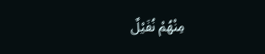مِنْهُمْ نُفَيْلٌ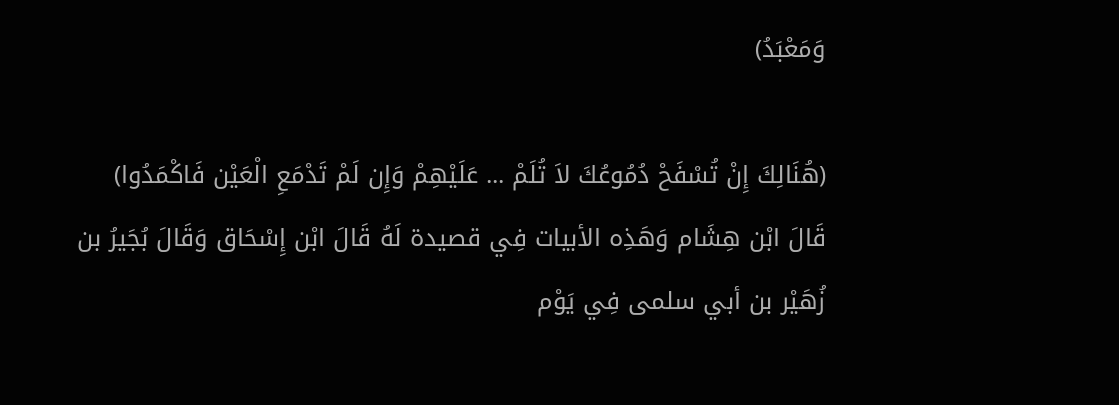وَمَعْبَدُ)

(هُنَالِكَ إِنْ تُسْفَحْ دُمُوعُكَ لاَ تُلَمْ ... عَلَيْهِمْ وَإِن لَمْ تَدْمَعِ الْعَيْن فَاكْمَدُوا)
قَالَ ابْن هِشَام وَهَذِه الأبيات فِي قصيدة لَهُ قَالَ ابْن إِسْحَاق وَقَالَ بُجَيرُ بن زُهَيْر بن أبي سلمى فِي يَوْم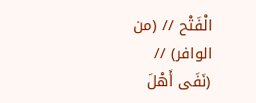الْفَتْح // (من الوافر) //
(نَفَى أَهْلَ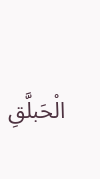الْحَبلَّقِ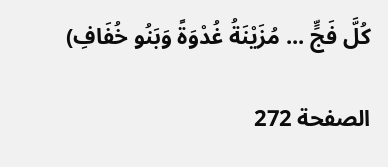كُلَّ فَجٍّ ... مُزَيْنَةُ غُدْوَةً وَبَنُو خُفَافِ)

الصفحة 272